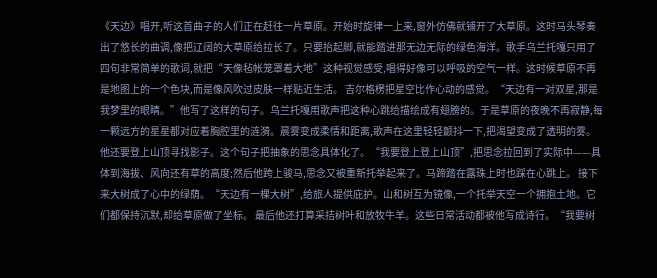《天边》唱开,听这首曲子的人们正在赶往一片草原。开始时旋律一上来,窗外仿佛就铺开了大草原。这时马头琴奏出了悠长的曲调,像把辽阔的大草原给拉长了。只要抬起脚,就能踏进那无边无际的绿色海洋。歌手乌兰托嘎只用了四句非常简单的歌词,就把“天像毡帐笼罩着大地”这种视觉感受,唱得好像可以呼吸的空气一样。这时候草原不再是地图上的一个色块,而是像风吹过皮肤一样贴近生活。 吉尔格楞把星空比作心动的感觉。“天边有一对双星,那是我梦里的眼睛。”他写了这样的句子。乌兰托嘎用歌声把这种心跳给描绘成有翅膀的。于是草原的夜晚不再寂静,每一颗远方的星星都对应着胸腔里的涟漪。晨雾变成柔情和距离,歌声在这里轻轻颤抖一下,把渴望变成了透明的雾。 他还要登上山顶寻找影子。这个句子把抽象的思念具体化了。“我要登上登上山顶”,把思念拉回到了实际中——具体到海拔、风向还有草的高度;然后他跨上骏马,思念又被重新托举起来了。马蹄踏在露珠上时也踩在心跳上。 接下来大树成了心中的绿荫。“天边有一棵大树”,给旅人提供庇护。山和树互为镜像,一个托举天空一个拥抱土地。它们都保持沉默,却给草原做了坐标。 最后他还打算采拮树叶和放牧牛羊。这些日常活动都被他写成诗行。“我要树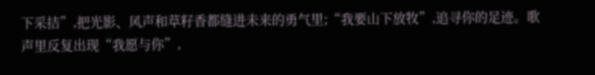下采拮”,把光影、风声和草籽香都缝进未来的勇气里;“我要山下放牧”,追寻你的足迹。歌声里反复出现“我愿与你”,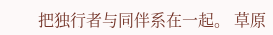把独行者与同伴系在一起。 草原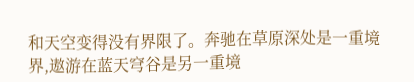和天空变得没有界限了。奔驰在草原深处是一重境界,遨游在蓝天穹谷是另一重境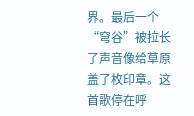界。最后一个“穹谷”被拉长了声音像给草原盖了枚印章。这首歌停在呼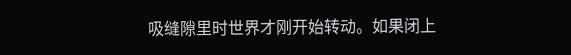吸缝隙里时世界才刚开始转动。如果闭上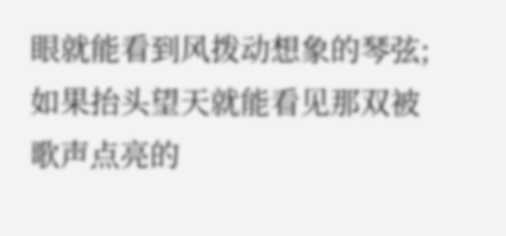眼就能看到风拨动想象的琴弦;如果抬头望天就能看见那双被歌声点亮的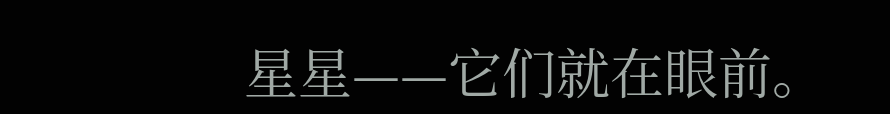星星——它们就在眼前。